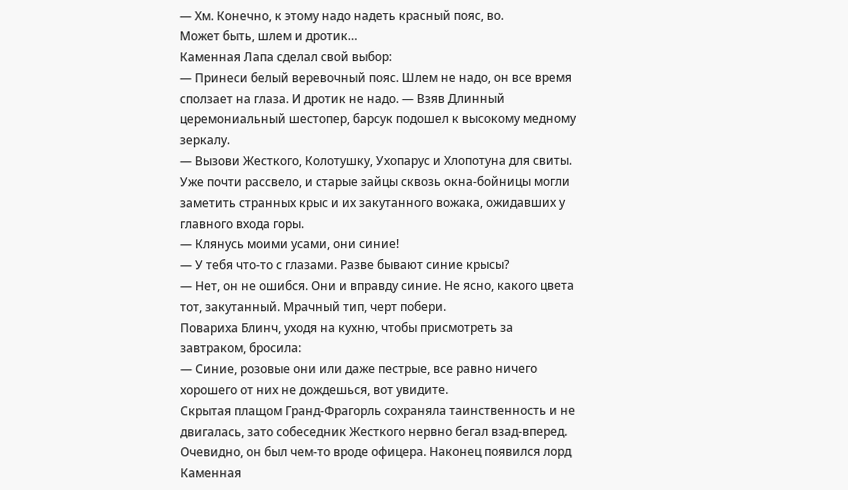— Хм. Конечно, к этому надо надеть красный пояс, во.
Может быть, шлем и дротик…
Каменная Лапа сделал свой выбор:
— Принеси белый веревочный пояс. Шлем не надо, он все время сползает на глаза. И дротик не надо. — Взяв Длинный церемониальный шестопер, барсук подошел к высокому медному зеркалу.
— Вызови Жесткого, Колотушку, Ухопарус и Хлопотуна для свиты.
Уже почти рассвело, и старые зайцы сквозь окна-бойницы могли заметить странных крыс и их закутанного вожака, ожидавших у главного входа горы.
— Клянусь моими усами, они синие!
— У тебя что-то с глазами. Разве бывают синие крысы?
— Нет, он не ошибся. Они и вправду синие. Не ясно, какого цвета тот, закутанный. Мрачный тип, черт побери.
Повариха Блинч, уходя на кухню, чтобы присмотреть за завтраком, бросила:
— Синие, розовые они или даже пестрые, все равно ничего хорошего от них не дождешься, вот увидите.
Скрытая плащом Гранд-Фрагорль сохраняла таинственность и не двигалась, зато собеседник Жесткого нервно бегал взад-вперед. Очевидно, он был чем-то вроде офицера. Наконец появился лорд Каменная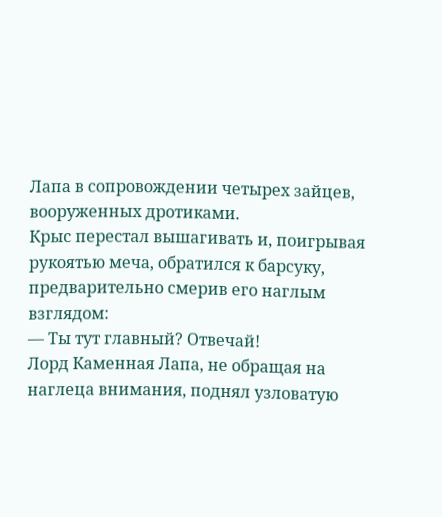Лапа в сопровождении четырех зайцев, вооруженных дротиками.
Крыс перестал вышагивать и, поигрывая рукоятью меча, обратился к барсуку, предварительно смерив его наглым взглядом:
— Ты тут главный? Отвечай!
Лорд Каменная Лапа, не обращая на наглеца внимания, поднял узловатую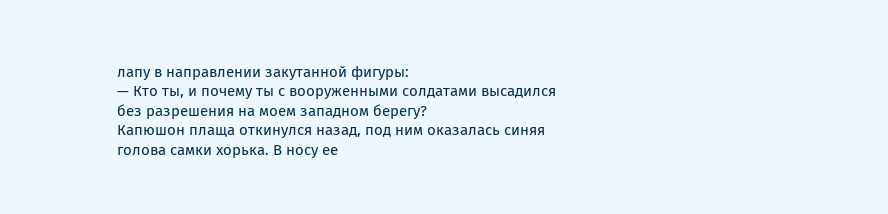лапу в направлении закутанной фигуры:
— Кто ты, и почему ты с вооруженными солдатами высадился без разрешения на моем западном берегу?
Капюшон плаща откинулся назад, под ним оказалась синяя голова самки хорька. В носу ее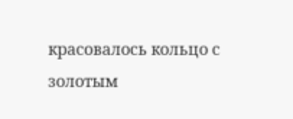красовалось кольцо с золотым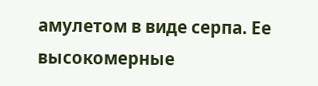амулетом в виде серпа. Ее высокомерные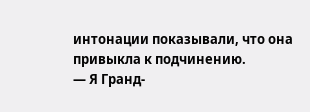интонации показывали, что она привыкла к подчинению.
— Я Гранд-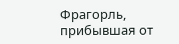Фрагорль, прибывшая от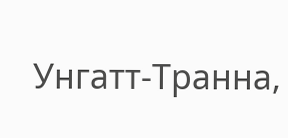Унгатт-Транна,